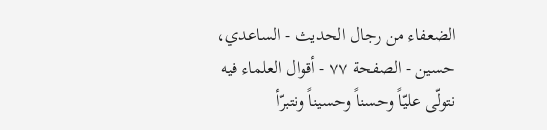الضعفاء من رجال الحديث - الساعدي، حسين - الصفحة ٧٧ - أقوال العلماء فيه
نتولّى عليّاً وحسناً وحسيناً ونتبرّأ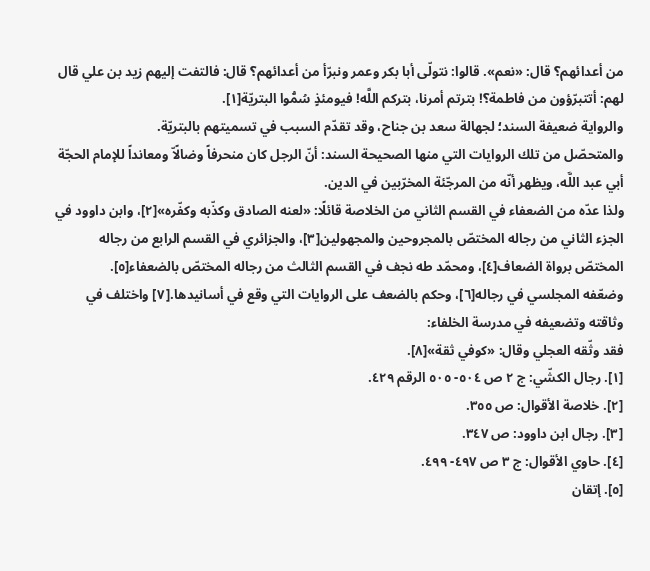من أعدائهم؟ قال: «نعم». قالوا: نتولّى أبا بكر وعمر ونبرّأ من أعدائهم؟ قال: فالتفت إليهم زيد بن علي قال لهم: أتتبرّؤون من فاطمة؟! بترتم أمرنا، بتركم اللَّه! فيومئذٍ سُمُّوا البتريّة[١].
والرواية ضعيفة السند؛ لجهالة سعد بن جناح، وقد تقدّم السبب في تسميتهم بالبتريّة.
والمتحصّل من تلك الروايات التي منها الصحيحة السند: أنّ الرجل كان منحرفاً وضالًاّ ومعانداً للإمام الحجّة أبي عبد اللَّه، ويظهر أنّه من المرجّئة المخرّبين في الدين.
ولذا عدّه من الضعفاء في القسم الثاني من الخلاصة قائلًا: «لعنه الصادق وكذّبه وكفّره»[٢]، وابن داوود في الجزء الثاني من رجاله المختصّ بالمجروحين والمجهولين[٣]، والجزائري في القسم الرابع من رجاله المختصّ برواة الضعاف[٤]، ومحمّد طه نجف في القسم الثالث من رجاله المختصّ بالضعفاء[٥].
وضعّفه المجلسي في رجاله[٦]، وحكم بالضعف على الروايات التي وقع في أسانيدها.[٧] واختلف في وثاقته وتضعيفه في مدرسة الخلفاء:
فقد وثّقه العجلي وقال: «كوفي ثقة»[٨].
[١]. رجال الكشّي: ج ٢ ص ٥٠٤- ٥٠٥ الرقم ٤٢٩.
[٢]. خلاصة الأقوال: ص ٣٥٥.
[٣]. رجال ابن داوود: ص ٣٤٧.
[٤]. حاوي الأقوال: ج ٣ ص ٤٩٧- ٤٩٩.
[٥]. إتقان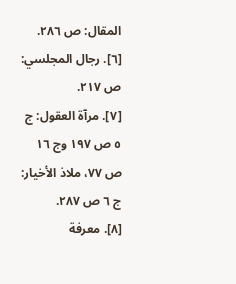المقال: ص ٢٨٦.
[٦]. رجال المجلسي: ص ٢١٧.
[٧]. مرآة العقول: ج ٥ ص ١٩٧ وج ١٦ ص ٧٧، ملاذ الأخيار: ج ٦ ص ٢٨٧.
[٨]. معرفة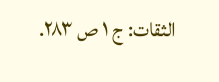الثقات: ج ١ ص ٢٨٣.